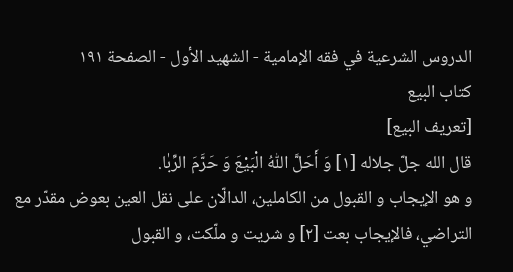الدروس الشرعية في فقه الإمامية - الشهيد الأول - الصفحة ١٩١
كتاب البيع
[تعريف البيع]
قال الله جلّ جلاله [١] وَ أَحَلَّ اللّٰهُ الْبَيْعَ وَ حَرَّمَ الرِّبٰا.
و هو الإيجاب و القبول من الكاملين، الدالّان على نقل العين بعوض مقدّر مع التراضي، فالإيجاب بعت [٢] و شريت و ملّكت، و القبول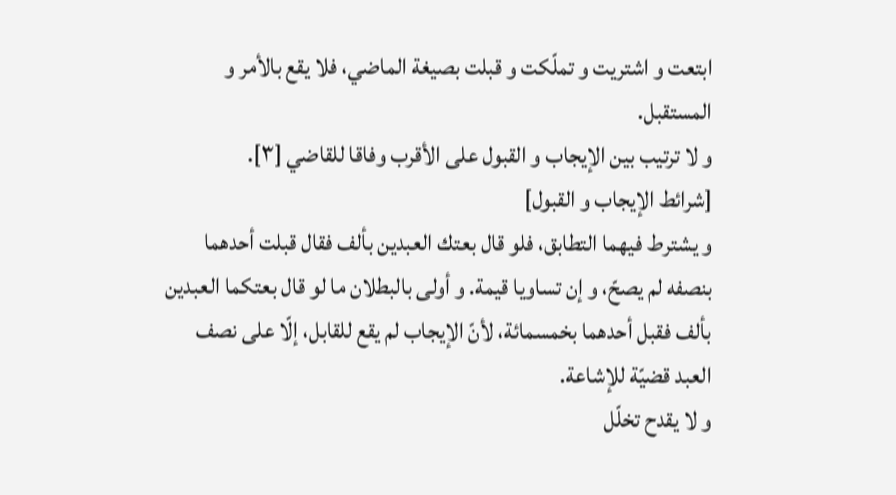ابتعت و اشتريت و تملّكت و قبلت بصيغة الماضي، فلا يقع بالأمر و المستقبل.
و لا ترتيب بين الإيجاب و القبول على الأقرب وفاقا للقاضي [٣].
[شرائط الإيجاب و القبول]
و يشترط فيهما التطابق، فلو قال بعتك العبدين بألف فقال قبلت أحدهما بنصفه لم يصحّ، و إن تساويا قيمة. و أولى بالبطلان ما لو قال بعتكما العبدين بألف فقبل أحدهما بخمسمائة، لأنّ الإيجاب لم يقع للقابل، إلّا على نصف العبد قضيّة للإشاعة.
و لا يقدح تخلّل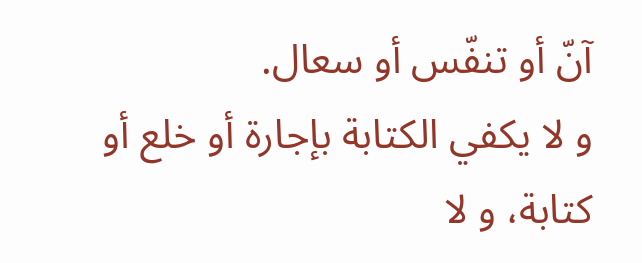آنّ أو تنفّس أو سعال.
و لا يكفي الكتابة بإجارة أو خلع أو كتابة، و لا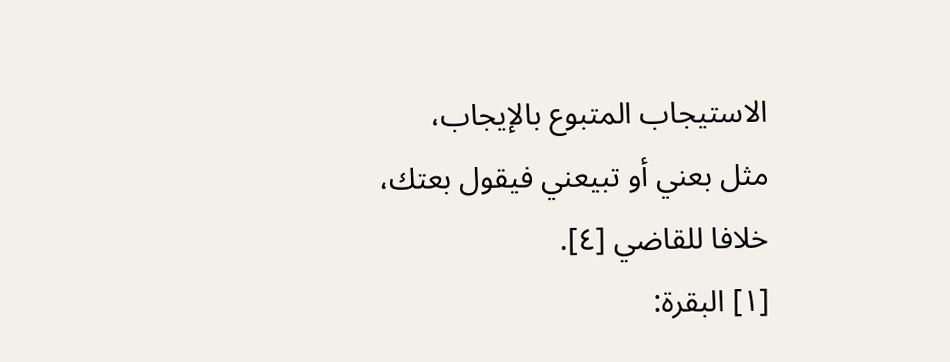الاستيجاب المتبوع بالإيجاب، مثل بعني أو تبيعني فيقول بعتك، خلافا للقاضي [٤].
[١] البقرة: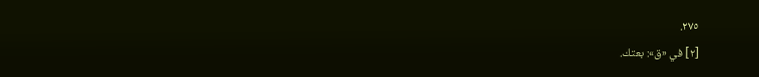٢٧٥.
[٢] في «ق»: بعتك.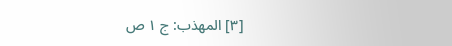[٣] المهذب: ج ١ ص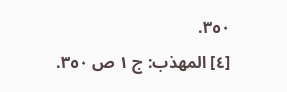٣٥٠.
[٤] المهذب: ج ١ ص ٣٥٠.